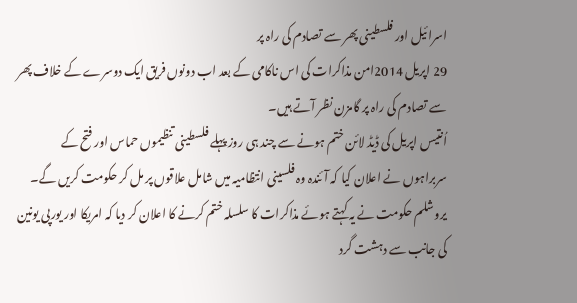اسرائیل اور فلسطینی پھر سے تصادم کی راہ پر
29 اپریل 2014امن مذاکرات کی اس ناکامی کے بعد اب دونوں فریق ایک دوسرے کے خلاف پھر سے تصادم کی راہ پر گامزن نظر آتے ہیں۔
اُنتیس اپریل کی ڈیڈ لائن ختم ہونے سے چند ہی روز پہلے فلسطینی تنظیموں حماس اور فتح کے سربراہوں نے اعلان کیا کہ آئندہ وہ فلسینی انتظامیہ میں شامل علاقوں پر مل کر حکومت کریں گے۔ یروشلم حکومت نے یہ کہتے ہوئے مذاکرات کا سلسلہ ختم کرنے کا اعلان کر دیا کہ امریکا اور یورپی یونین کی جانب سے دہشت گرد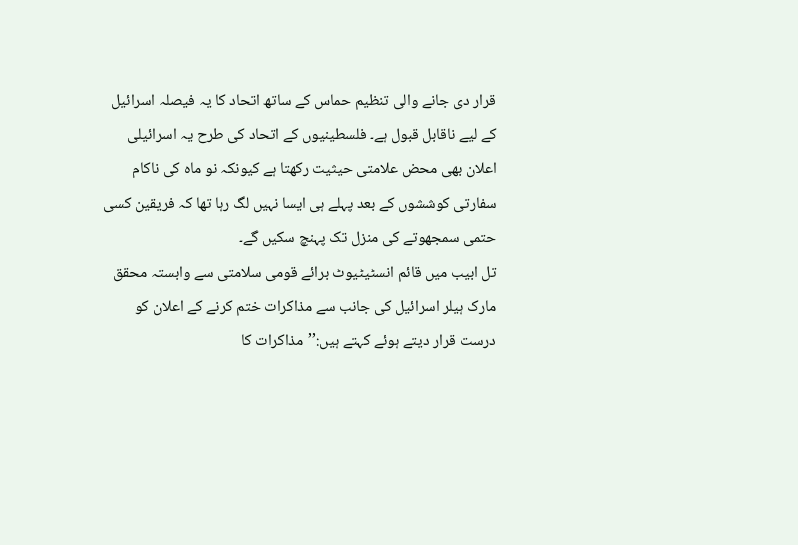قرار دی جانے والی تنظیم حماس کے ساتھ اتحاد کا یہ فیصلہ اسرائیل کے لیے ناقابل قبول ہے۔ فلسطینیوں کے اتحاد کی طرح یہ اسرائیلی اعلان بھی محض علامتی حیثیت رکھتا ہے کیونکہ نو ماہ کی ناکام سفارتی کوششوں کے بعد پہلے ہی ایسا نہیں لگ رہا تھا کہ فریقین کسی حتمی سمجھوتے کی منزل تک پہنچ سکیں گے۔
تل ابیب میں قائم انسٹیٹیوٹ برائے قومی سلامتی سے وابستہ محقق مارک ہیلر اسرائیل کی جانب سے مذاکرات ختم کرنے کے اعلان کو درست قرار دیتے ہوئے کہتے ہیں:’’مذاکرات کا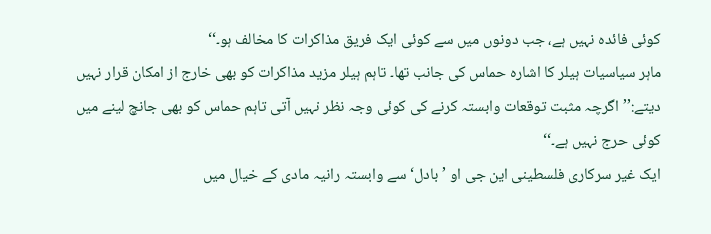کوئی فائدہ نہیں ہے، جب دونوں میں سے کوئی ایک فریق مذاکرات کا مخالف ہو۔‘‘
ماہر سیاسیات ہیلر کا اشارہ حماس کی جانب تھا۔ تاہم ہیلر مزید مذاکرات کو بھی خارج از امکان قرار نہیں دیتے:’’اگرچہ مثبت توقعات وابستہ کرنے کی کوئی وجہ نظر نہیں آتی تاہم حماس کو بھی جانچ لینے میں کوئی حرج نہیں ہے۔‘‘
ایک غیر سرکاری فلسطینی این جی او ’بادل‘ سے وابستہ رانیہ مادی کے خیال میں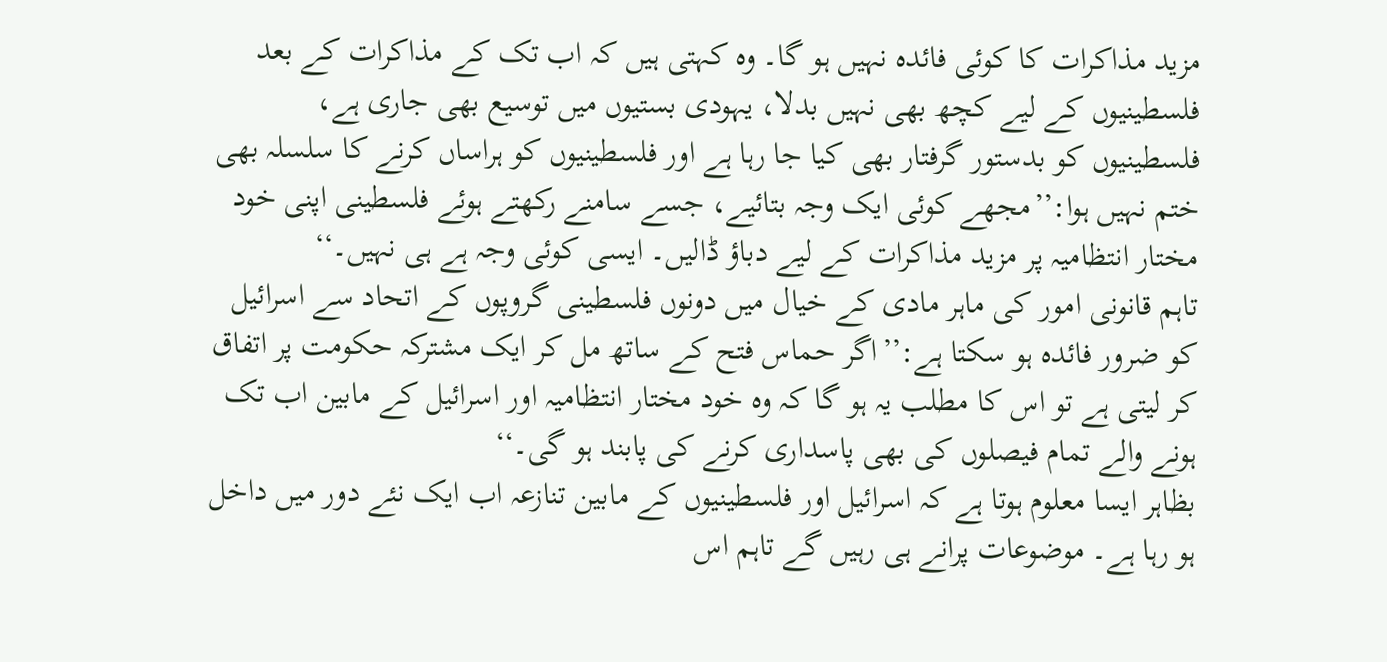مزید مذاکرات کا کوئی فائدہ نہیں ہو گا۔ وہ کہتی ہیں کہ اب تک کے مذاکرات کے بعد فلسطینیوں کے لیے کچھ بھی نہیں بدلا، یہودی بستیوں میں توسیع بھی جاری ہے، فلسطینیوں کو بدستور گرفتار بھی کیا جا رہا ہے اور فلسطینیوں کو ہراساں کرنے کا سلسلہ بھی ختم نہیں ہوا:’’مجھے کوئی ایک وجہ بتائیے، جسے سامنے رکھتے ہوئے فلسطینی اپنی خود مختار انتظامیہ پر مزید مذاکرات کے لیے دباؤ ڈالیں۔ ایسی کوئی وجہ ہے ہی نہیں۔‘‘
تاہم قانونی امور کی ماہر مادی کے خیال میں دونوں فلسطینی گروپوں کے اتحاد سے اسرائیل کو ضرور فائدہ ہو سکتا ہے:’’اگر حماس فتح کے ساتھ مل کر ایک مشترکہ حکومت پر اتفاق کر لیتی ہے تو اس کا مطلب یہ ہو گا کہ وہ خود مختار انتظامیہ اور اسرائیل کے مابین اب تک ہونے والے تمام فیصلوں کی بھی پاسداری کرنے کی پابند ہو گی۔‘‘
بظاہر ایسا معلوم ہوتا ہے کہ اسرائیل اور فلسطینیوں کے مابین تنازعہ اب ایک نئے دور میں داخل ہو رہا ہے۔ موضوعات پرانے ہی رہیں گے تاہم اس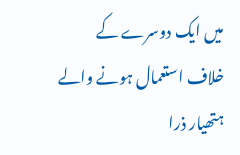میں ایک دوسرے کے خلاف استعمال ہونے والے ہتھیار ذرا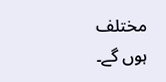مختلف ہوں گے۔